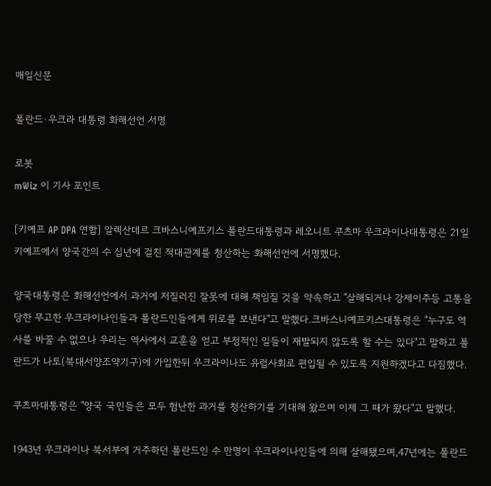매일신문

폴란드·우크라 대통령 화해선언 서명

로봇
mWiz 이 기사 포인트

[키예프 AP DPA 연합] 알렉산데르 크바스니예프키스 폴란드대통령과 레오니트 쿠츠마 우크라이나대통령은 21일 키예프에서 양국간의 수 십년에 걸친 적대관계를 청산하는 화해선언에 서명했다.

양국대통령은 화해선언에서 과거에 저질러진 잘못에 대해 책임질 것을 약속하고 "살해되거나 강제이주등 고통을 당한 무고한 우크라이나인들과 폴란드인들에게 위로를 보낸다"고 말했다.크바스니예프키스대통령은 "누구도 역사를 바꿀 수 없으나 우리는 역사에서 교훈을 얻고 부정적인 일들이 재발되지 않도록 할 수는 있다"고 말하고 폴란드가 나토(북대서양조약기구)에 가입한뒤 우크라이나도 유럽사회로 편입될 수 있도록 지원하겠다고 다짐했다.

쿠츠마대통령은 "양국 국민들은 모두 험난한 과거를 청산하기를 기대해 왔으며 이제 그 때가 왔다"고 말했다.

1943년 우크라이나 북서부에 거주하던 폴란드인 수 만명이 우크라이나인들에 의해 살해됐으며,47년에는 폴란드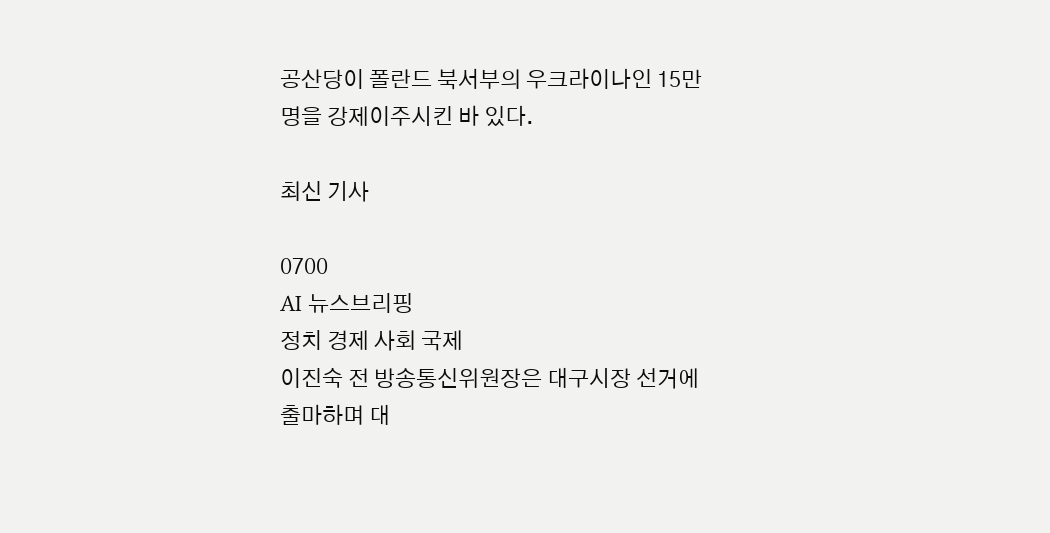공산당이 폴란드 북서부의 우크라이나인 15만명을 강제이주시킨 바 있다.

최신 기사

0700
AI 뉴스브리핑
정치 경제 사회 국제
이진숙 전 방송통신위원장은 대구시장 선거에 출마하며 대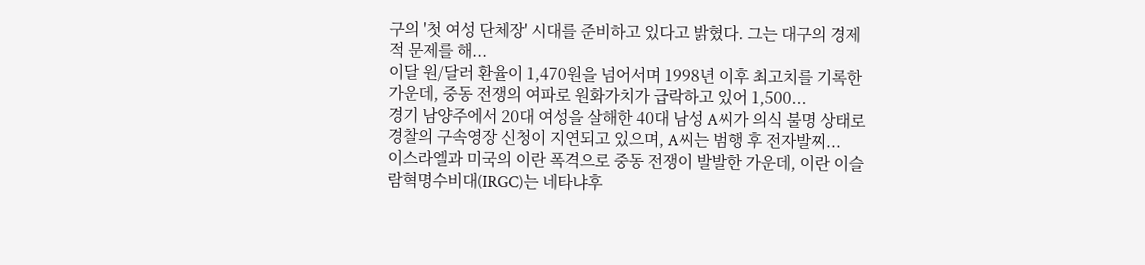구의 '첫 여성 단체장' 시대를 준비하고 있다고 밝혔다. 그는 대구의 경제적 문제를 해...
이달 원/달러 환율이 1,470원을 넘어서며 1998년 이후 최고치를 기록한 가운데, 중동 전쟁의 여파로 원화가치가 급락하고 있어 1,500...
경기 남양주에서 20대 여성을 살해한 40대 남성 A씨가 의식 불명 상태로 경찰의 구속영장 신청이 지연되고 있으며, A씨는 범행 후 전자발찌...
이스라엘과 미국의 이란 폭격으로 중동 전쟁이 발발한 가운데, 이란 이슬람혁명수비대(IRGC)는 네타냐후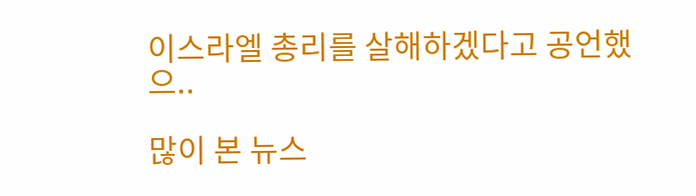이스라엘 총리를 살해하겠다고 공언했으..

많이 본 뉴스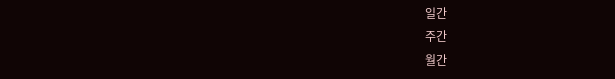일간
주간
월간